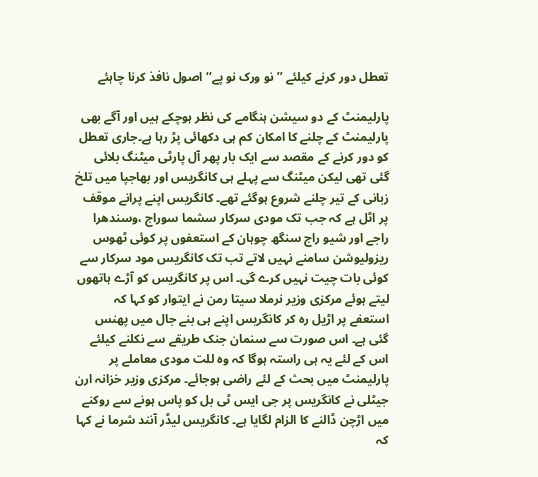تعطل دور کرنے کیلئے ’’نو ورک نو پے‘‘ اصول نافذ کرنا چاہئے

پارلیمنٹ کے دو سیشن ہنگامے کی نظر ہوچکے ہیں اور آگے بھی پارلیمنٹ کے چلنے کا امکان کم ہی دکھائی پڑ رہا ہے۔جاری تعطل کو دور کرنے کے مقصد سے ایک بار پھر آل پارٹی میٹنگ بلائی گئی تھی لیکن میٹنگ سے پہلے ہی کانگریس اور بھاجپا میں تلخ زبانی کے تیر چلنے شروع ہوگئے تھے۔ کانگریس اپنے پرانے موقف پر اٹل ہے کہ جب تک مودی سرکار سشما سوراج ،وسندھرا راجے اور شیو راج سنگھ چوہان کے استعفوں پر کوئی ٹھوس ریزولیوشن سامنے نہیں لاتے تب تک کانگریس مود سرکار سے کوئی بات چیت نہیں کرے گی۔ اس پر کانگریس کو آڑے ہاتھوں لیتے ہوئے مرکزی وزیر نرملا سیتا رمن نے ایتوار کو کہا کہ استعفے پر اڑیل رہ کر کانگریس اپنے ہی بنے جال میں پھنس گئی ہے۔ اس صورت سے سنمان جنک طریقے سے نکلنے کیلئے اس کے لئے یہ ہی راستہ ہوگا کہ وہ للت مودی معاملے پر پارلیمنٹ میں بحث کے لئے راضی ہوجائے۔ مرکزی وزیر خزانہ ارن جیٹلی نے کانگریس پر جی ایس ٹی بل کو پاس ہونے سے روکنے میں اڑچن ڈالنے کا الزام لگایا ہے۔ کانگریس لیڈر آنند شرما نے کہا کہ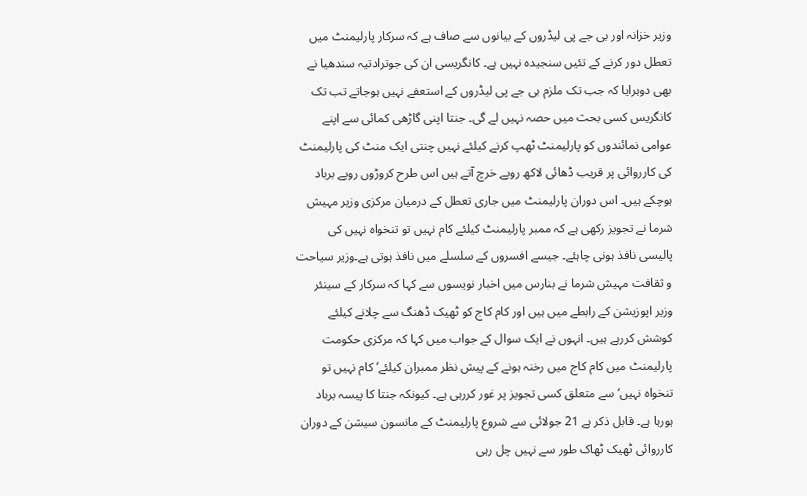وزیر خزانہ اور بی جے پی لیڈروں کے بیانوں سے صاف ہے کہ سرکار پارلیمنٹ میں تعطل دور کرنے کے تئیں سنجیدہ نہیں ہے۔ کانگریسی ان کی جوترادتیہ سندھیا نے بھی دوہرایا کہ جب تک ملزم بی جے پی لیڈروں کے استعفے نہیں ہوجاتے تب تک کانگریس کسی بحث میں حصہ نہیں لے گی۔ جنتا اپنی گاڑھی کمائی سے اپنے عوامی نمائندوں کو پارلیمنٹ ٹھپ کرنے کیلئے نہیں چنتی ایک منٹ کی پارلیمنٹ کی کارروائی پر قریب ڈھائی لاکھ روپے خرچ آتے ہیں اس طرح کروڑوں روپے برباد ہوچکے ہیں۔ اس دوران پارلیمنٹ میں جاری تعطل کے درمیان مرکزی وزیر مہیش شرما نے تجویز رکھی ہے کہ ممبر پارلیمنٹ کیلئے کام نہیں تو تنخواہ نہیں کی پالیسی نافذ ہونی چاہئے۔ جیسے افسروں کے سلسلے میں نافذ ہوتی ہے۔وزیر سیاحت و ثقافت مہیش شرما نے بنارس میں اخبار نویسوں سے کہا کہ سرکار کے سینئر وزیر اپوزیشن کے رابطے میں ہیں اور کام کاج کو ٹھیک ڈھنگ سے چلانے کیلئے کوشش کررہے ہیں۔ انہوں نے ایک سوال کے جواب میں کہا کہ مرکزی حکومت پارلیمنٹ میں کام کاج میں رخنہ ہونے کے پیش نظر ممبران کیلئے’ کام نہیں تو تنخواہ نہیں‘ سے متعلق کسی تجویز پر غور کررہی ہے۔ کیونکہ جنتا کا پیسہ برباد ہورہا ہے۔ قابل ذکر ہے 21 جولائی سے شروع پارلیمنٹ کے مانسون سیشن کے دوران کارروائی ٹھیک ٹھاک طور سے نہیں چل رہی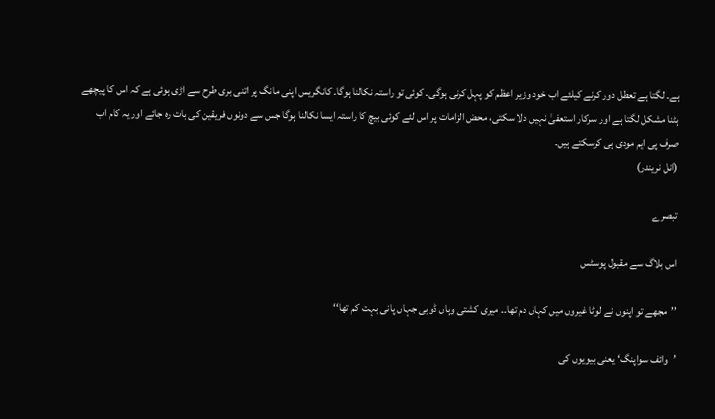ہے۔ لگتا ہے تعطل دور کرنے کیلئے اب خود وزیر اعظم کو پہل کرنی ہوگی۔ کوئی تو راستہ نکالنا ہوگا۔ کانگریس اپنی مانگ پر اتنی بری طرح سے اڑی ہوئی ہے کہ اس کا پیچھے ہٹنا مشکل لگتا ہے اور سرکار استعفیٰ نہیں دلا سکتی، محض الزامات پر اس لئے کوئی بیچ کا راستہ ایسا نکالنا ہوگا جس سے دونوں فریقین کی بات رہ جائے اور یہ کام اب صرف پی ایم مودی ہی کرسکتے ہیں۔
(انل نریندر)

تبصرے

اس بلاگ سے مقبول پوسٹس

’’مجھے تو اپنوں نے لوٹا غیروں میں کہاں دم تھا۔۔ میری کشتی وہاں ڈوبی جہاں پانی بہت کم تھا‘‘

’وائف سواپنگ‘ یعنی بیویوں کی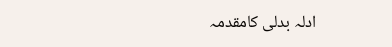ادلہ بدلی کامقدمہ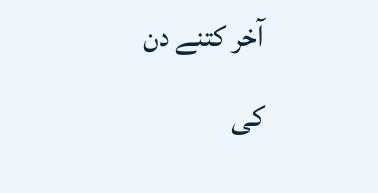آخر کتنے دن کی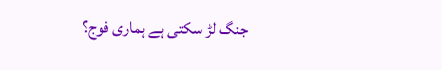جنگ لڑ سکتی ہے ہماری فوج؟